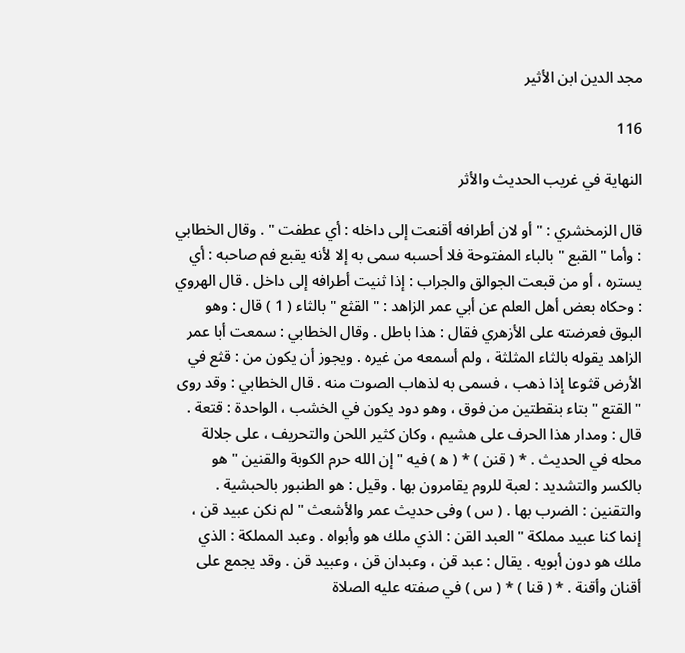مجد الدين ابن الأثير

116

النهاية في غريب الحديث والأثر

قال الزمخشري : " أو لان أطرافه أقنعت إلى داخله : أي عطفت " . وقال الخطابي : وأما " القبع " بالباء المفتوحة فلا أحسبه سمى به إلا لأنه يقبع فم صاحبه : أي يستره ، أو من قبعت الجوالق والجراب : إذا ثنيت أطرافه إلى داخل . قال الهروي : وحكاه بعض أهل العلم عن أبي عمر الزاهد : " القثع " بالثاء ( 1 ) قال : وهو البوق فعرضته على الأزهري فقال : هذا باطل . وقال الخطابي : سمعت أبا عمر الزاهد يقوله بالثاء المثلثة ، ولم أسمعه من غيره . ويجوز أن يكون من : قثع في الأرض قثوعا إذا ذهب ، فسمى به لذهاب الصوت منه . قال الخطابي : وقد روى " القتع " بتاء بنقطتين من فوق ، وهو دود يكون في الخشب ، الواحدة : قتعة . قال : ومدار هذا الحرف على هشيم ، وكان كثير اللحن والتحريف ، على جلالة محله في الحديث . * ( قنن ) * ( ه‍ ) فيه " إن الله حرم الكوبة والقنين " هو بالكسر والتشديد : لعبة للروم يقامرون بها . وقيل : هو الطنبور بالحبشية . والتقنين : الضرب بها . ( س ) وفى حديث عمر والأشعث " لم نكن عبيد قن ، إنما كنا عبيد مملكة " العبد القن : الذي ملك هو وأبواه . وعبد المملكة : الذي ملك هو دون أبويه . يقال : عبد قن ، وعبدان قن ، وعبيد قن . وقد يجمع على أقنان وأقنة . * ( قنا ) * ( س ) في صفته عليه الصلاة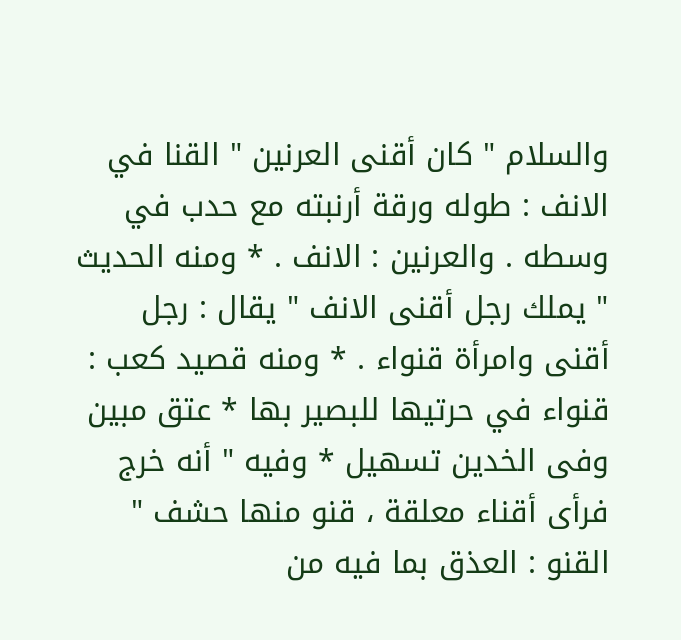والسلام " كان أقنى العرنين " القنا في الانف : طوله ورقة أرنبته مع حدب في وسطه . والعرنين : الانف . * ومنه الحديث " يملك رجل أقنى الانف " يقال : رجل أقنى وامرأة قنواء . * ومنه قصيد كعب : قنواء في حرتيها للبصير بها * عتق مبين وفى الخدين تسهيل * وفيه " أنه خرج فرأى أقناء معلقة ، قنو منها حشف " القنو : العذق بما فيه من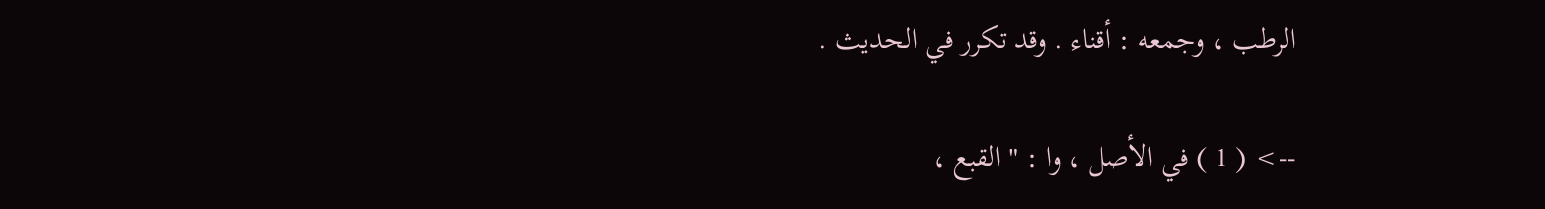الرطب ، وجمعه : أقناء . وقد تكرر في الحديث .

--> ( 1 ) في الأصل ، وا : " القبع ،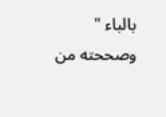بالباء " وصححته من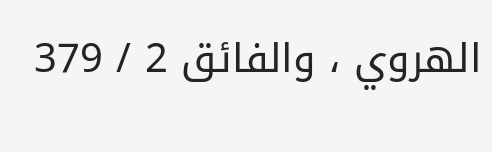الهروي ، والفائق 2 / 379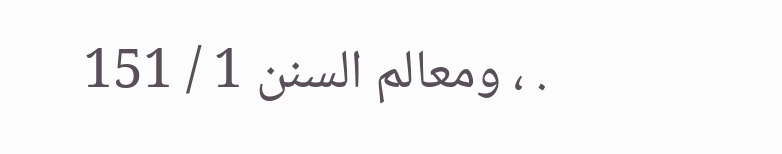. ، ومعالم السنن 1 / 151